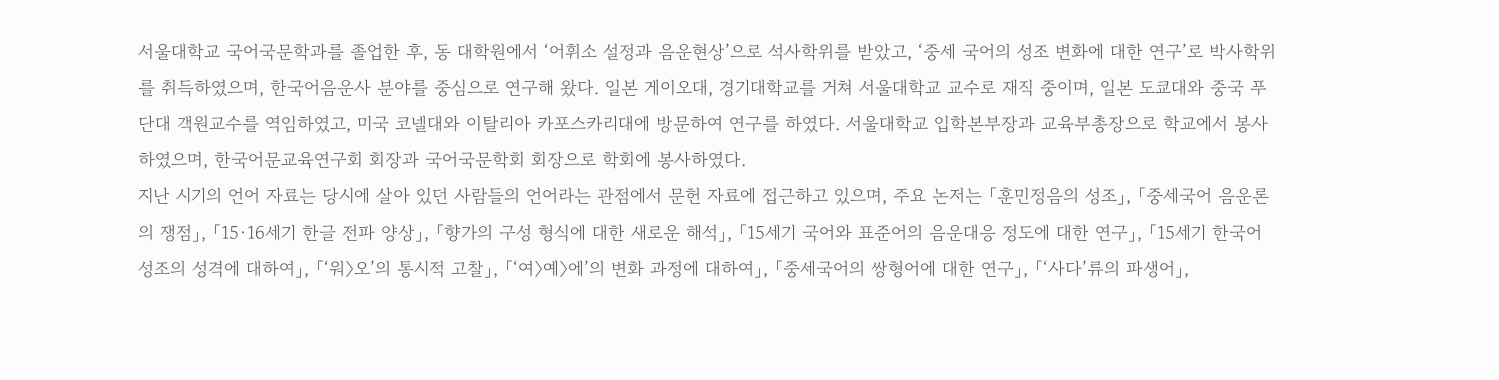서울대학교 국어국문학과를 졸업한 후, 동 대학원에서 ‘어휘소 설정과 음운현상’으로 석사학위를 받았고, ‘중세 국어의 성조 변화에 대한 연구’로 박사학위를 취득하였으며, 한국어음운사 분야를 중심으로 연구해 왔다. 일본 게이오대, 경기대학교를 거쳐 서울대학교 교수로 재직 중이며, 일본 도쿄대와 중국 푸단대 객원교수를 역임하였고, 미국 코넬대와 이탈리아 카포스카리대에 방문하여 연구를 하였다. 서울대학교 입학본부장과 교육부총장으로 학교에서 봉사하였으며, 한국어문교육연구회 회장과 국어국문학회 회장으로 학회에 봉사하였다.
지난 시기의 언어 자료는 당시에 살아 있던 사람들의 언어라는 관점에서 문헌 자료에 접근하고 있으며, 주요 논저는 「훈민정음의 성조」, 「중세국어 음운론의 쟁점」, 「15·16세기 한글 전파 양상」, 「향가의 구성 형식에 대한 새로운 해석」, 「15세기 국어와 표준어의 음운대응 정도에 대한 연구」, 「15세기 한국어 성조의 성격에 대하여」, 「‘워〉오’의 통시적 고찰」, 「‘여〉예〉에’의 변화 과정에 대하여」, 「중세국어의 쌍형어에 대한 연구」, 「‘사다’류의 파생어」,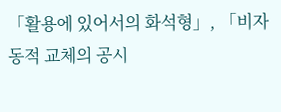「활용에 있어서의 화석형」, 「비자동적 교체의 공시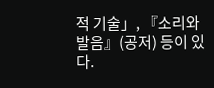적 기술」, 『소리와 발음』(공저) 등이 있다.